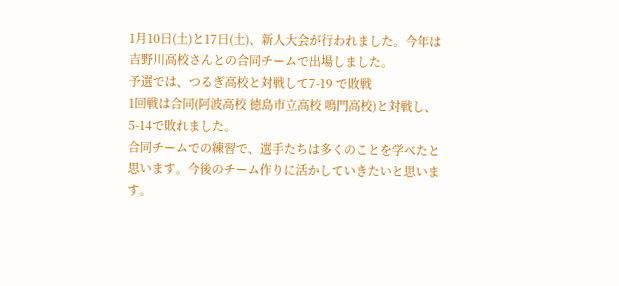1月10日(土)と17日(土)、新人大会が行われました。今年は吉野川高校さんとの合同チームで出場しました。
予選では、つるぎ高校と対戦して7-19 で敗戦
1回戦は合同(阿波高校 徳島市立高校 鳴門高校)と対戦し、5-14で敗れました。
合同チームでの練習で、選手たちは多くのことを学べたと思います。今後のチーム作りに活かしていきたいと思います。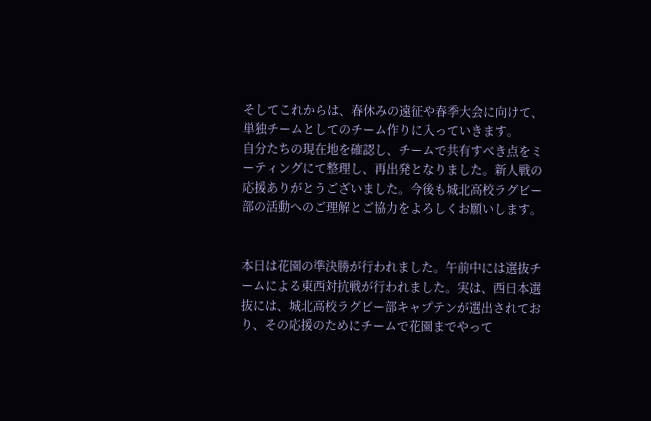そしてこれからは、春休みの遠征や春季大会に向けて、単独チームとしてのチーム作りに入っていきます。
自分たちの現在地を確認し、チームで共有すべき点をミーティングにて整理し、再出発となりました。新人戦の応援ありがとうございました。今後も城北高校ラグビー部の活動へのご理解とご協力をよろしくお願いします。


本日は花園の準決勝が行われました。午前中には選抜チームによる東西対抗戦が行われました。実は、西日本選抜には、城北高校ラグビー部キャプテンが選出されており、その応援のためにチームで花園までやって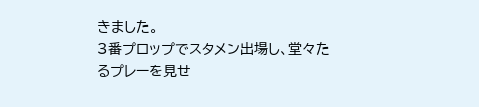きました。
3番プロップでスタメン出場し、堂々たるプレーを見せ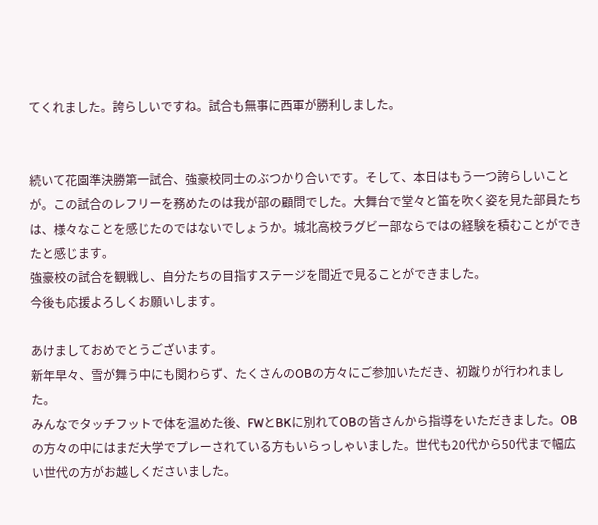てくれました。誇らしいですね。試合も無事に西軍が勝利しました。


続いて花園準決勝第一試合、強豪校同士のぶつかり合いです。そして、本日はもう一つ誇らしいことが。この試合のレフリーを務めたのは我が部の顧問でした。大舞台で堂々と笛を吹く姿を見た部員たちは、様々なことを感じたのではないでしょうか。城北高校ラグビー部ならではの経験を積むことができたと感じます。
強豪校の試合を観戦し、自分たちの目指すステージを間近で見ることができました。
今後も応援よろしくお願いします。

あけましておめでとうございます。
新年早々、雪が舞う中にも関わらず、たくさんのOBの方々にご参加いただき、初蹴りが行われました。
みんなでタッチフットで体を温めた後、FWとBKに別れてOBの皆さんから指導をいただきました。OBの方々の中にはまだ大学でプレーされている方もいらっしゃいました。世代も20代から50代まで幅広い世代の方がお越しくださいました。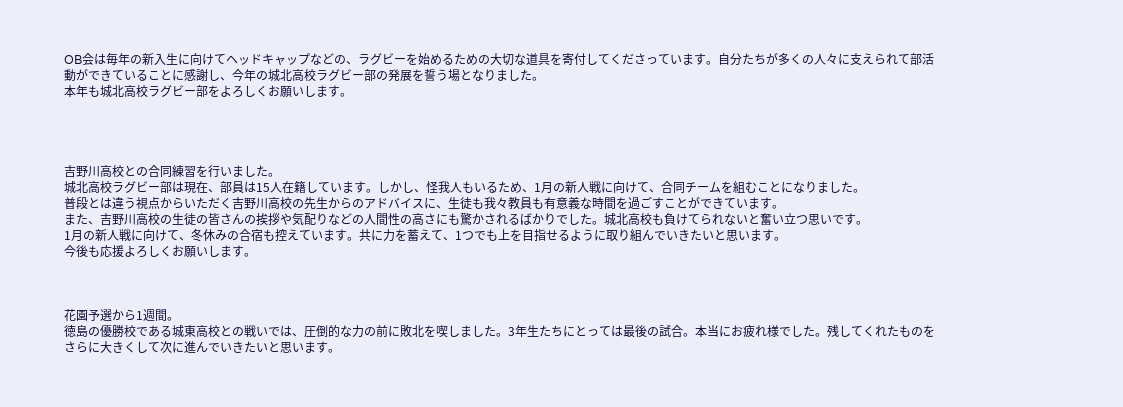OB会は毎年の新入生に向けてヘッドキャップなどの、ラグビーを始めるための大切な道具を寄付してくださっています。自分たちが多くの人々に支えられて部活動ができていることに感謝し、今年の城北高校ラグビー部の発展を誓う場となりました。
本年も城北高校ラグビー部をよろしくお願いします。




吉野川高校との合同練習を行いました。
城北高校ラグビー部は現在、部員は15人在籍しています。しかし、怪我人もいるため、1月の新人戦に向けて、合同チームを組むことになりました。
普段とは違う視点からいただく吉野川高校の先生からのアドバイスに、生徒も我々教員も有意義な時間を過ごすことができています。
また、吉野川高校の生徒の皆さんの挨拶や気配りなどの人間性の高さにも驚かされるばかりでした。城北高校も負けてられないと奮い立つ思いです。
1月の新人戦に向けて、冬休みの合宿も控えています。共に力を蓄えて、1つでも上を目指せるように取り組んでいきたいと思います。
今後も応援よろしくお願いします。



花園予選から1週間。
徳島の優勝校である城東高校との戦いでは、圧倒的な力の前に敗北を喫しました。3年生たちにとっては最後の試合。本当にお疲れ様でした。残してくれたものをさらに大きくして次に進んでいきたいと思います。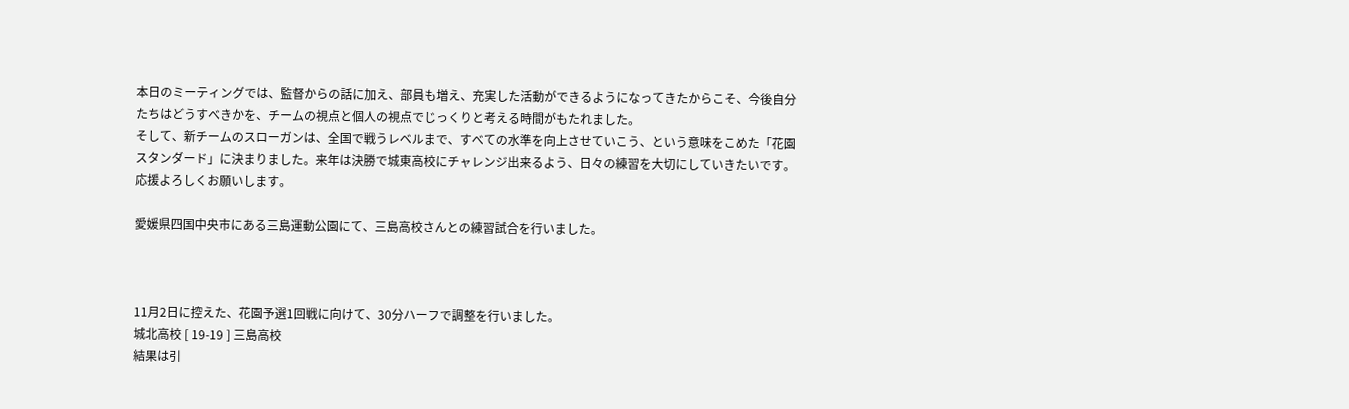本日のミーティングでは、監督からの話に加え、部員も増え、充実した活動ができるようになってきたからこそ、今後自分たちはどうすべきかを、チームの視点と個人の視点でじっくりと考える時間がもたれました。
そして、新チームのスローガンは、全国で戦うレベルまで、すべての水準を向上させていこう、という意味をこめた「花園スタンダード」に決まりました。来年は決勝で城東高校にチャレンジ出来るよう、日々の練習を大切にしていきたいです。応援よろしくお願いします。

愛媛県四国中央市にある三島運動公園にて、三島高校さんとの練習試合を行いました。



11月2日に控えた、花園予選1回戦に向けて、30分ハーフで調整を行いました。
城北高校 [ 19-19 ] 三島高校
結果は引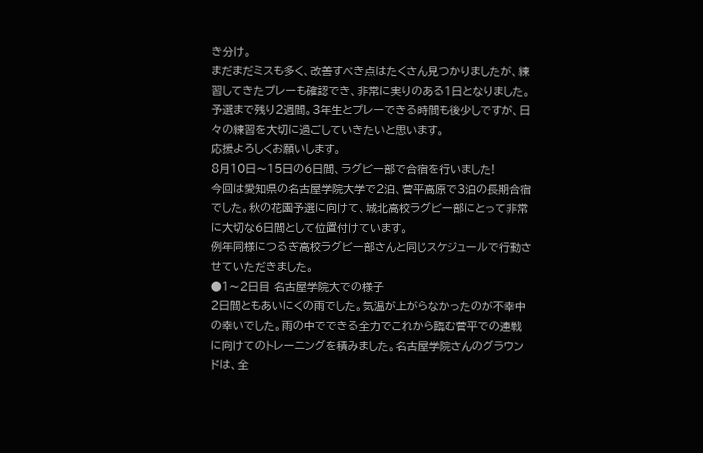き分け。
まだまだミスも多く、改善すべき点はたくさん見つかりましたが、練習してきたプレーも確認でき、非常に実りのある1日となりました。
予選まで残り2週間。3年生とプレーできる時間も後少しですが、日々の練習を大切に過ごしていきたいと思います。
応援よろしくお願いします。
8月10日〜15日の6日間、ラグビー部で合宿を行いました!
今回は愛知県の名古屋学院大学で2泊、菅平高原で3泊の長期合宿でした。秋の花園予選に向けて、城北高校ラグビー部にとって非常に大切な6日間として位置付けています。
例年同様につるぎ高校ラグビー部さんと同じスケジュールで行動させていただきました。
●1〜2日目 名古屋学院大での様子
2日間ともあいにくの雨でした。気温が上がらなかったのが不幸中の幸いでした。雨の中でできる全力でこれから臨む菅平での連戦に向けてのトレーニングを積みました。名古屋学院さんのグラウンドは、全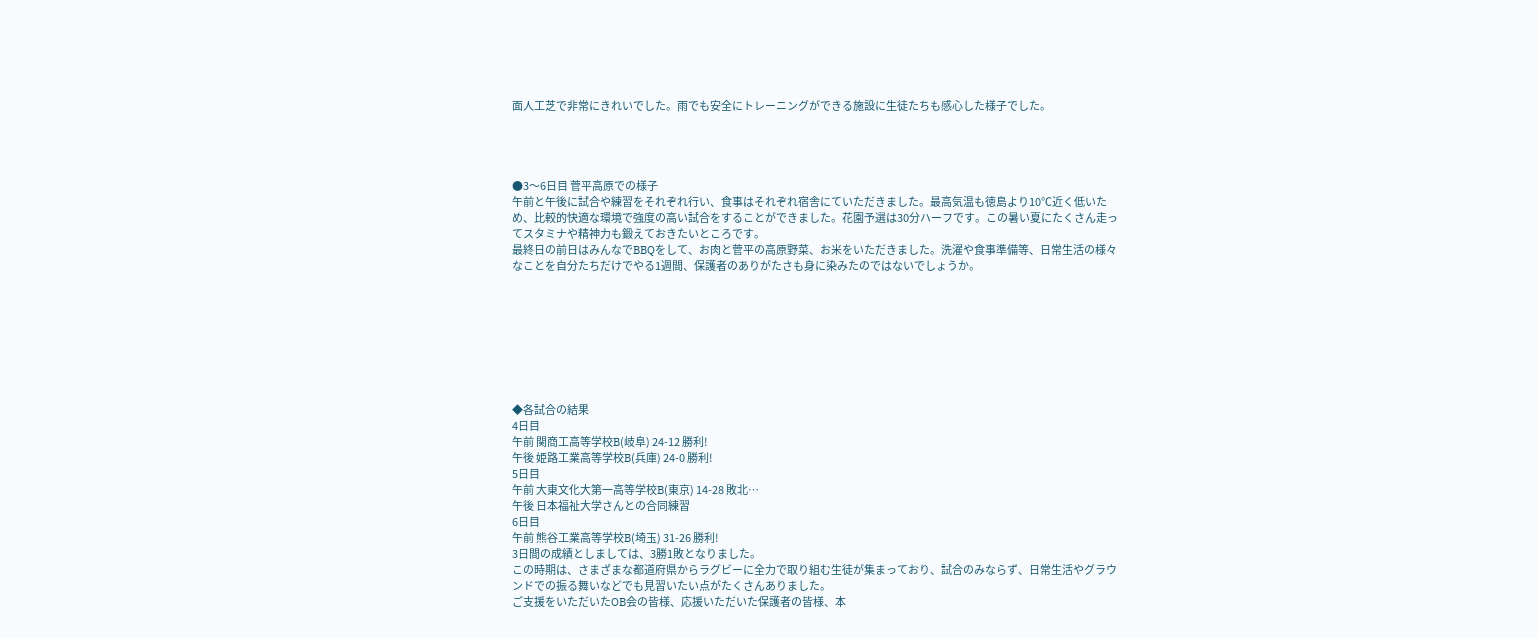面人工芝で非常にきれいでした。雨でも安全にトレーニングができる施設に生徒たちも感心した様子でした。




●3〜6日目 菅平高原での様子
午前と午後に試合や練習をそれぞれ行い、食事はそれぞれ宿舎にていただきました。最高気温も徳島より10℃近く低いため、比較的快適な環境で強度の高い試合をすることができました。花園予選は30分ハーフです。この暑い夏にたくさん走ってスタミナや精神力も鍛えておきたいところです。
最終日の前日はみんなでBBQをして、お肉と菅平の高原野菜、お米をいただきました。洗濯や食事準備等、日常生活の様々なことを自分たちだけでやる1週間、保護者のありがたさも身に染みたのではないでしょうか。








◆各試合の結果
4日目
午前 関商工高等学校B(岐阜) 24-12 勝利!
午後 姫路工業高等学校B(兵庫) 24-0 勝利!
5日目
午前 大東文化大第一高等学校B(東京) 14-28 敗北…
午後 日本福祉大学さんとの合同練習
6日目
午前 熊谷工業高等学校B(埼玉) 31-26 勝利!
3日間の成績としましては、3勝1敗となりました。
この時期は、さまざまな都道府県からラグビーに全力で取り組む生徒が集まっており、試合のみならず、日常生活やグラウンドでの振る舞いなどでも見習いたい点がたくさんありました。
ご支援をいただいたOB会の皆様、応援いただいた保護者の皆様、本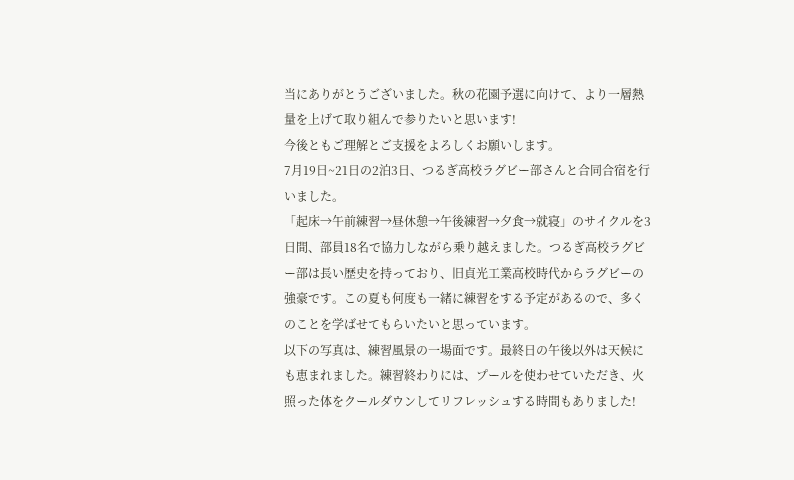当にありがとうございました。秋の花園予選に向けて、より一層熱量を上げて取り組んで参りたいと思います!
今後ともご理解とご支援をよろしくお願いします。
7月19日~21日の2泊3日、つるぎ高校ラグビー部さんと合同合宿を行いました。
「起床→午前練習→昼休憩→午後練習→夕食→就寝」のサイクルを3日間、部員18名で協力しながら乗り越えました。つるぎ高校ラグビー部は長い歴史を持っており、旧貞光工業高校時代からラグビーの強豪です。この夏も何度も一緒に練習をする予定があるので、多くのことを学ばせてもらいたいと思っています。
以下の写真は、練習風景の一場面です。最終日の午後以外は天候にも恵まれました。練習終わりには、プールを使わせていただき、火照った体をクールダウンしてリフレッシュする時間もありました!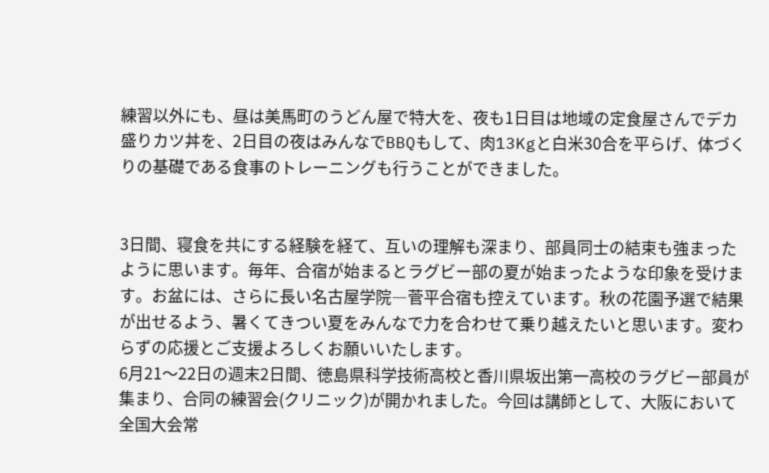練習以外にも、昼は美馬町のうどん屋で特大を、夜も1日目は地域の定食屋さんでデカ盛りカツ丼を、2日目の夜はみんなでBBQもして、肉13Kgと白米30合を平らげ、体づくりの基礎である食事のトレーニングも行うことができました。


3日間、寝食を共にする経験を経て、互いの理解も深まり、部員同士の結束も強まったように思います。毎年、合宿が始まるとラグビー部の夏が始まったような印象を受けます。お盆には、さらに長い名古屋学院―菅平合宿も控えています。秋の花園予選で結果が出せるよう、暑くてきつい夏をみんなで力を合わせて乗り越えたいと思います。変わらずの応援とご支援よろしくお願いいたします。
6月21〜22日の週末2日間、徳島県科学技術高校と香川県坂出第一高校のラグビー部員が集まり、合同の練習会(クリニック)が開かれました。今回は講師として、大阪において全国大会常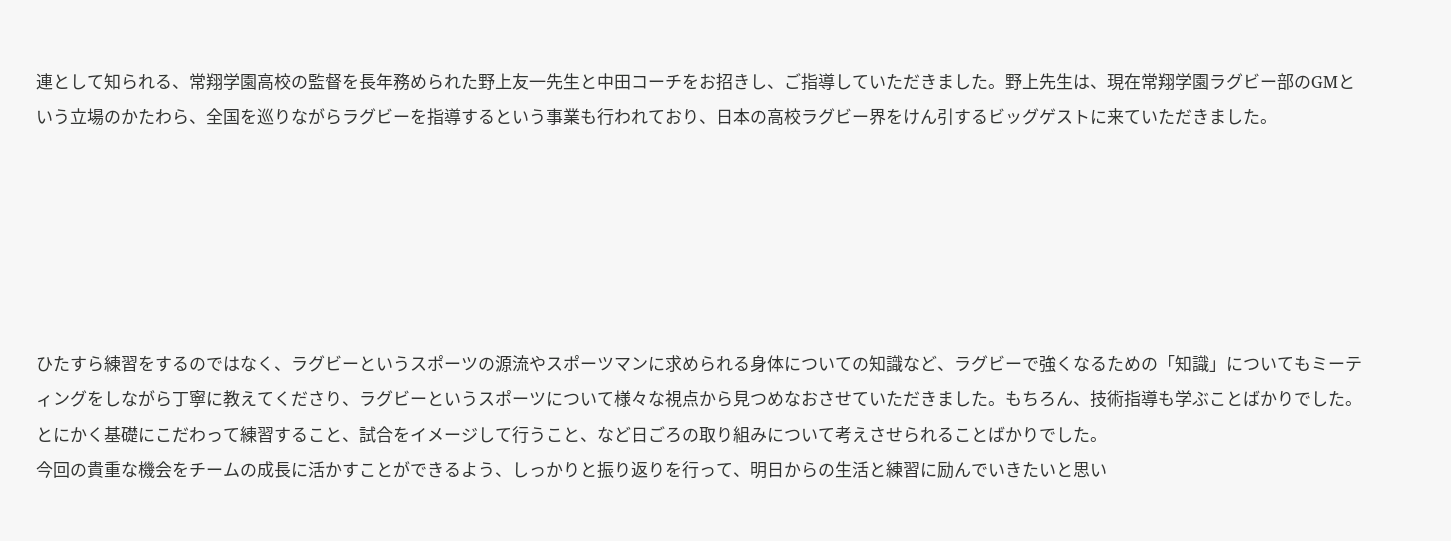連として知られる、常翔学園高校の監督を長年務められた野上友一先生と中田コーチをお招きし、ご指導していただきました。野上先生は、現在常翔学園ラグビー部のGMという立場のかたわら、全国を巡りながらラグビーを指導するという事業も行われており、日本の高校ラグビー界をけん引するビッグゲストに来ていただきました。






ひたすら練習をするのではなく、ラグビーというスポーツの源流やスポーツマンに求められる身体についての知識など、ラグビーで強くなるための「知識」についてもミーティングをしながら丁寧に教えてくださり、ラグビーというスポーツについて様々な視点から見つめなおさせていただきました。もちろん、技術指導も学ぶことばかりでした。とにかく基礎にこだわって練習すること、試合をイメージして行うこと、など日ごろの取り組みについて考えさせられることばかりでした。
今回の貴重な機会をチームの成長に活かすことができるよう、しっかりと振り返りを行って、明日からの生活と練習に励んでいきたいと思い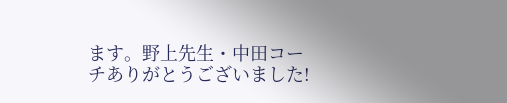ます。野上先生・中田コーチありがとうございました!